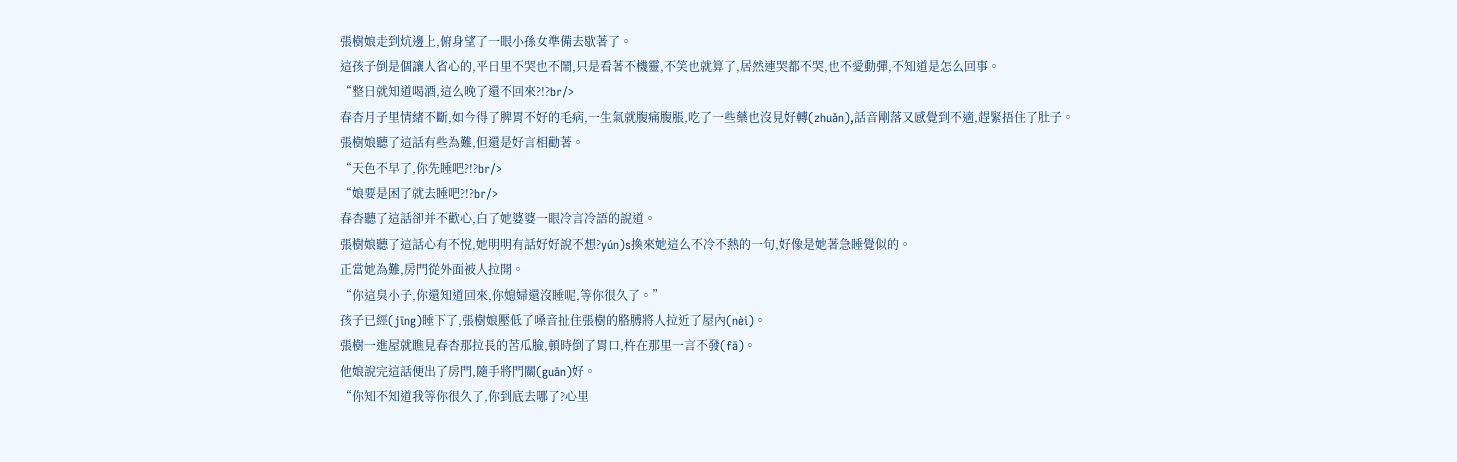張樹娘走到炕邊上,俯身望了一眼小孫女準備去歇著了。
這孩子倒是個讓人省心的,平日里不哭也不鬧,只是看著不機靈,不笑也就算了,居然連哭都不哭,也不愛動彈,不知道是怎么回事。
“整日就知道喝酒,這么晚了還不回來?!?br/>
春杏月子里情緒不斷,如今得了脾胃不好的毛病,一生氣就腹痛腹脹,吃了一些藥也沒見好轉(zhuǎn),話音剛落又感覺到不適,趕緊捂住了肚子。
張樹娘聽了這話有些為難,但還是好言相勸著。
“天色不早了,你先睡吧?!?br/>
“娘要是困了就去睡吧?!?br/>
春杏聽了這話卻并不歡心,白了她婆婆一眼冷言冷語的說道。
張樹娘聽了這話心有不悅,她明明有話好好說不想?yún)s換來她這么不冷不熱的一句,好像是她著急睡覺似的。
正當她為難,房門從外面被人拉開。
“你這臭小子,你還知道回來,你媳婦還沒睡呢,等你很久了。”
孩子已經(jīng)睡下了,張樹娘壓低了嗓音扯住張樹的胳膊將人拉近了屋內(nèi)。
張樹一進屋就瞧見春杏那拉長的苦瓜臉,頓時倒了胃口,杵在那里一言不發(fā)。
他娘說完這話便出了房門,隨手將門關(guān)好。
“你知不知道我等你很久了,你到底去哪了?心里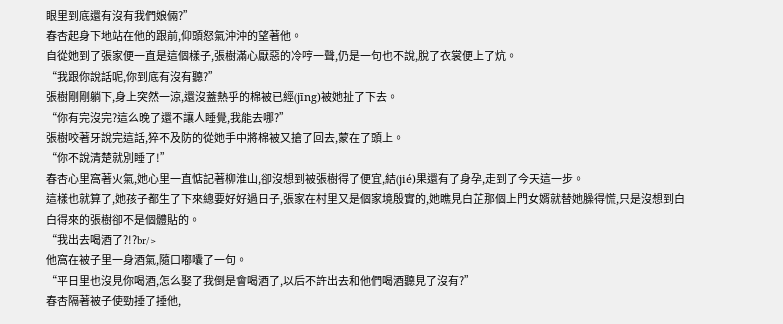眼里到底還有沒有我們娘倆?”
春杏起身下地站在他的跟前,仰頭怒氣沖沖的望著他。
自從她到了張家便一直是這個樣子,張樹滿心厭惡的冷哼一聲,仍是一句也不說,脫了衣裳便上了炕。
“我跟你說話呢,你到底有沒有聽?”
張樹剛剛躺下,身上突然一涼,還沒蓋熱乎的棉被已經(jīng)被她扯了下去。
“你有完沒完?這么晚了還不讓人睡覺,我能去哪?”
張樹咬著牙說完這話,猝不及防的從她手中將棉被又搶了回去,蒙在了頭上。
“你不說清楚就別睡了!”
春杏心里窩著火氣,她心里一直惦記著柳淮山,卻沒想到被張樹得了便宜,結(jié)果還有了身孕,走到了今天這一步。
這樣也就算了,她孩子都生了下來總要好好過日子,張家在村里又是個家境殷實的,她瞧見白芷那個上門女婿就替她臊得慌,只是沒想到白白得來的張樹卻不是個體貼的。
“我出去喝酒了?!?br/>
他窩在被子里一身酒氣,隨口嘟囔了一句。
“平日里也沒見你喝酒,怎么娶了我倒是會喝酒了,以后不許出去和他們喝酒聽見了沒有?”
春杏隔著被子使勁捶了捶他,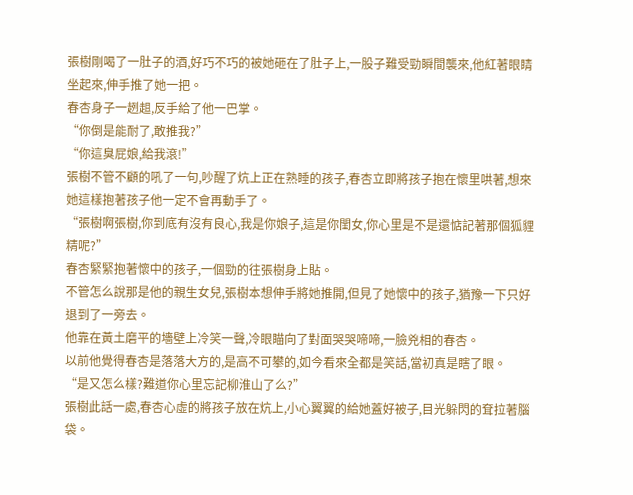張樹剛喝了一肚子的酒,好巧不巧的被她砸在了肚子上,一股子難受勁瞬間襲來,他紅著眼睛坐起來,伸手推了她一把。
春杏身子一趔趄,反手給了他一巴掌。
“你倒是能耐了,敢推我?”
“你這臭屁娘,給我滾!”
張樹不管不顧的吼了一句,吵醒了炕上正在熟睡的孩子,春杏立即將孩子抱在懷里哄著,想來她這樣抱著孩子他一定不會再動手了。
“張樹啊張樹,你到底有沒有良心,我是你娘子,這是你閨女,你心里是不是還惦記著那個狐貍精呢?”
春杏緊緊抱著懷中的孩子,一個勁的往張樹身上貼。
不管怎么說那是他的親生女兒,張樹本想伸手將她推開,但見了她懷中的孩子,猶豫一下只好退到了一旁去。
他靠在黃土磨平的墻壁上冷笑一聲,冷眼瞄向了對面哭哭啼啼,一臉兇相的春杏。
以前他覺得春杏是落落大方的,是高不可攀的,如今看來全都是笑話,當初真是瞎了眼。
“是又怎么樣?難道你心里忘記柳淮山了么?”
張樹此話一處,春杏心虛的將孩子放在炕上,小心翼翼的給她蓋好被子,目光躲閃的耷拉著腦袋。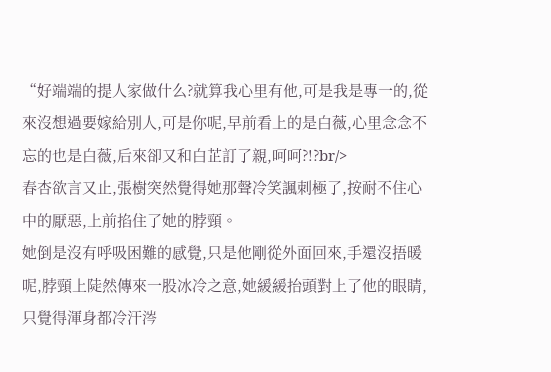“好端端的提人家做什么?就算我心里有他,可是我是專一的,從來沒想過要嫁給別人,可是你呢,早前看上的是白薇,心里念念不忘的也是白薇,后來卻又和白芷訂了親,呵呵?!?br/>
春杏欲言又止,張樹突然覺得她那聲冷笑諷刺極了,按耐不住心中的厭惡,上前掐住了她的脖頸。
她倒是沒有呼吸困難的感覺,只是他剛從外面回來,手還沒捂暖呢,脖頸上陡然傳來一股冰冷之意,她緩緩抬頭對上了他的眼睛,只覺得渾身都冷汗涔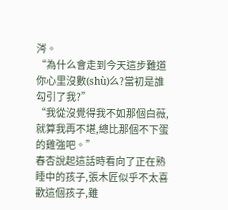涔。
“為什么會走到今天這步難道你心里沒數(shù)么?當初是誰勾引了我?”
“我從沒覺得我不如那個白薇,就算我再不堪,總比那個不下蛋的雞強吧。”
春杏說起這話時看向了正在熟睡中的孩子,張木匠似乎不太喜歡這個孩子,雖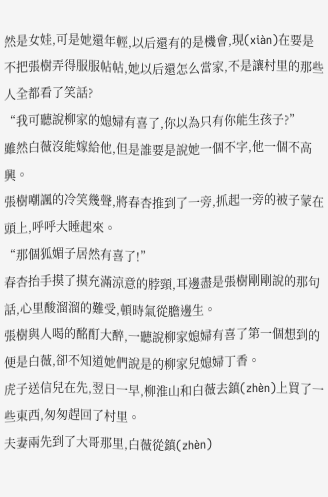然是女娃,可是她還年輕,以后還有的是機會,現(xiàn)在要是不把張樹弄得服服帖帖,她以后還怎么當家,不是讓村里的那些人全都看了笑話?
“我可聽說柳家的媳婦有喜了,你以為只有你能生孩子?”
雖然白薇沒能嫁給他,但是誰要是說她一個不字,他一個不高興。
張樹嘲諷的冷笑幾聲,將春杏推到了一旁,抓起一旁的被子蒙在頭上,呼呼大睡起來。
“那個狐媚子居然有喜了!”
春杏抬手摸了摸充滿涼意的脖頸,耳邊盡是張樹剛剛說的那句話,心里酸溜溜的難受,頓時氣從膽邊生。
張樹與人喝的酩酊大醉,一聽說柳家媳婦有喜了第一個想到的便是白薇,卻不知道她們說是的柳家兒媳婦丁香。
虎子送信兒在先,翌日一早,柳淮山和白薇去鎮(zhèn)上買了一些東西,匆匆趕回了村里。
夫妻兩先到了大哥那里,白薇從鎮(zhèn)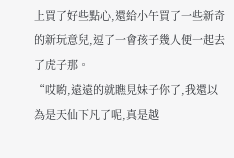上買了好些點心,還給小午買了一些新奇的新玩意兒,逗了一會孩子幾人便一起去了虎子那。
“哎喲,遠遠的就瞧見妹子你了,我還以為是天仙下凡了呢,真是越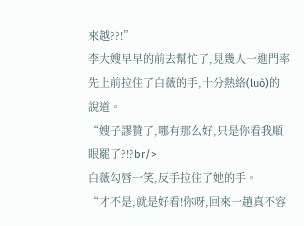來越??!”
李大嫂早早的前去幫忙了,見幾人一進門率先上前拉住了白薇的手,十分熱絡(luò)的說道。
“嫂子謬贊了,哪有那么好,只是你看我順眼罷了?!?br/>
白薇勾唇一笑,反手拉住了她的手。
“才不是,就是好看!你呀,回來一趟真不容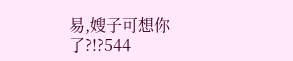易,嫂子可想你了?!?544